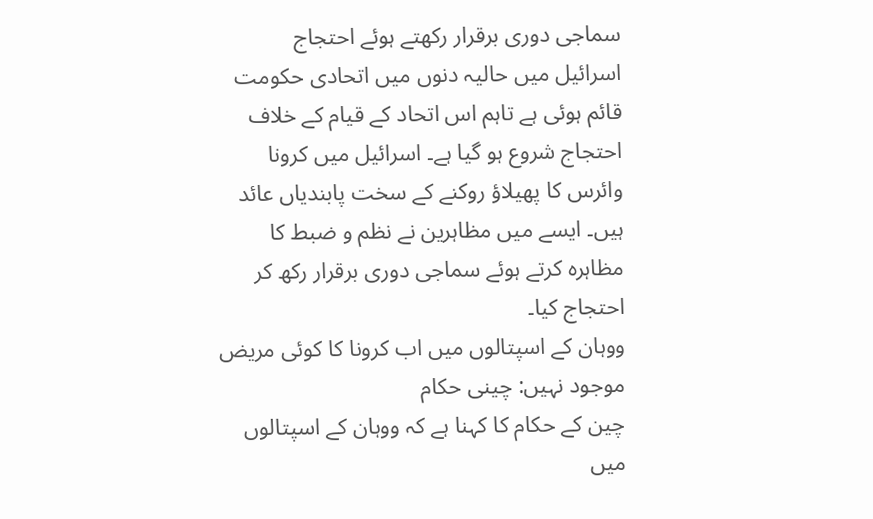سماجی دوری برقرار رکھتے ہوئے احتجاج
اسرائیل میں حالیہ دنوں میں اتحادی حکومت قائم ہوئی ہے تاہم اس اتحاد کے قیام کے خلاف احتجاج شروع ہو گیا ہے۔ اسرائیل میں کرونا وائرس کا پھیلاؤ روکنے کے سخت پابندیاں عائد ہیں۔ ایسے میں مظاہرین نے نظم و ضبط کا مظاہرہ کرتے ہوئے سماجی دوری برقرار رکھ کر احتجاج کیا۔
ووہان کے اسپتالوں میں اب کرونا کا کوئی مریض موجود نہیں: چینی حکام
چین کے حکام کا کہنا ہے کہ ووہان کے اسپتالوں میں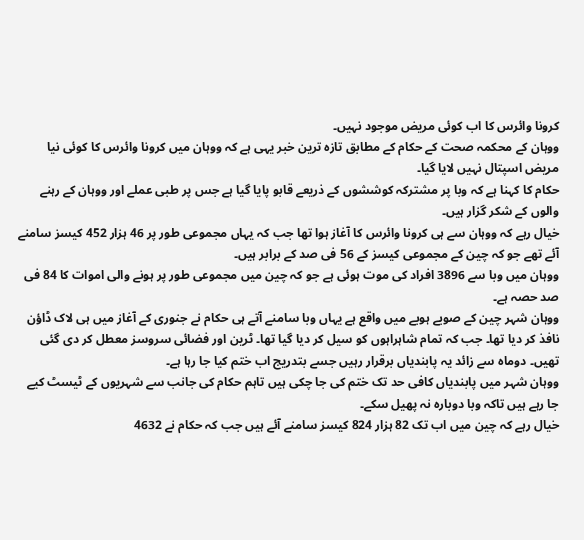کرونا وائرس کا اب کوئی مریض موجود نہیں۔
ووہان کے محکمہ صحت کے حکام کے مطابق تازہ ترین خبر یہی ہے کہ ووہان میں کرونا وائرس کا کوئی نیا مریض اسپتال نہیں لایا گیا۔
حکام کا کہنا ہے کہ وبا پر مشترکہ کوششوں کے ذریعے قابو پایا گیا ہے جس پر طبی عملے اور ووہان کے رہنے والوں کے شکر گزار ہیں۔
خیال رہے کہ ووہان سے ہی کرونا وائرس کا آغاز ہوا تھا جب کہ یہاں مجموعی طور پر 46 ہزار 452 کیسز سامنے آئے تھے جو کہ چین کے مجموعی کیسز کے 56 فی صد کے برابر ہیں۔
ووہان میں وبا سے 3896 افراد کی موت ہوئی ہے جو کہ چین میں مجموعی طور پر ہونے والی اموات کا 84 فی صد حصہ ہے۔
ووہان شہر چین کے صوبے ہوبے میں واقع ہے یہاں وبا سامنے آتے ہی حکام نے جنوری کے آغاز میں ہی لاک ڈاؤن نافذ کر دیا تھا۔ جب کہ تمام شاہراہوں کو سیل کر دیا گیا تھا۔ ٹرین اور فضائی سروسز معطل کر دی گئی تھیں۔ دوماہ سے زائد یہ پابندیاں برقرار رہیں جسے بتدریج اب ختم کیا جا رہا ہے۔
ووہان شہر میں پابندیاں کافی حد تک ختم کی جا چکی ہیں تاہم حکام کی جانب سے شہریوں کے ٹیسٹ کیے جا رہے ہیں تاکہ وبا دوبارہ نہ پھیل سکے۔
خیال رہے کہ چین میں اب تک 82 ہزار 824 کیسز سامنے آئے ہیں جب کہ حکام نے 4632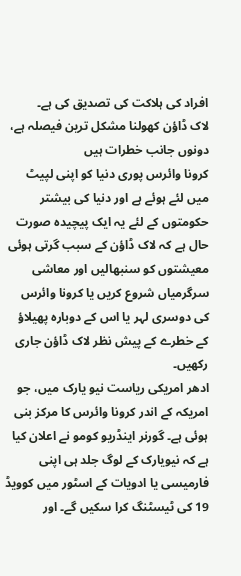افراد کی ہلاکت کی تصدیق کی ہے۔
لاک ڈاؤن کھولنا مشکل ترین فیصلہ ہے، دونوں جانب خطرات ہیں
کرونا وائرس پوری دنیا کو اپنی لپیٹ میں لئے ہوئے ہے اور دنیا کی بیشتر حکومتوں کے لئے یہ ایک پیچیدہ صورت حال ہے کہ لاک ڈاؤن کے سبب گرتی ہوئی معیشتوں کو سنبھالیں اور معاشی سرگرمیاں شروع کریں یا کرونا وائرس کی دوسری لہر یا اس کے دوبارہ پھیلاؤ کے خطرے کے پیش نظر لاک ڈاؤن جاری رکھیں۔
ادھر امریکی ریاست نیو یارک میں، جو امریکہ کے اندر کرونا وائرس کا مرکز بنی ہوئی ہے۔ گورنر اینڈریو کومو نے اعلان کیا ہے کہ نیویارک کے لوگ جلد ہی اپنی فارمیسی یا ادویات کے اسٹور میں کوویڈ 19 کی ٹیسٹنگ کرا سکیں گے۔ اور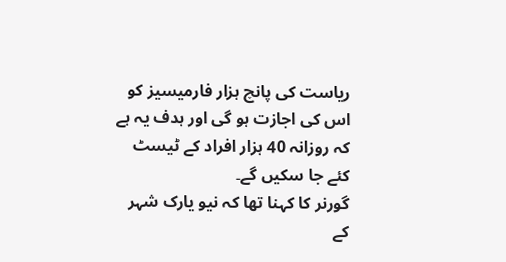ریاست کی پانچ ہزار فارمیسیز کو اس کی اجازت ہو گی اور ہدف یہ ہے کہ روزانہ 40 ہزار افراد کے ٹیسٹ کئے جا سکیں گے۔
گورنر کا کہنا تھا کہ نیو یارک شہر کے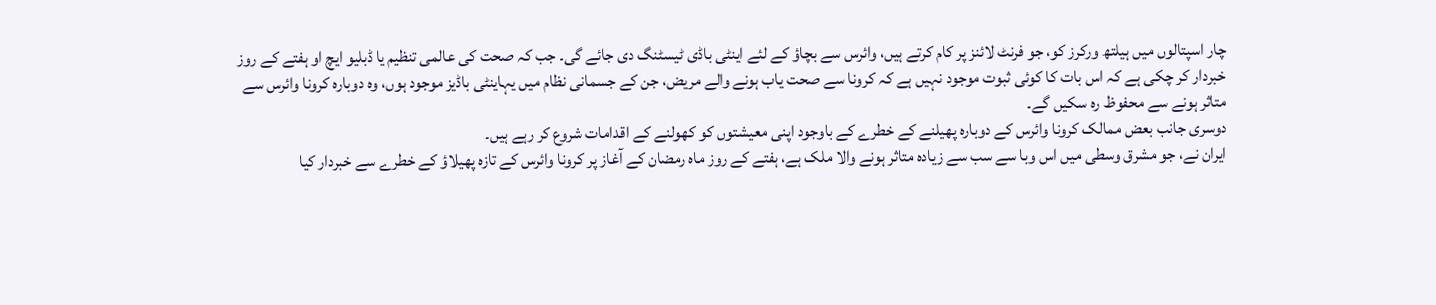چار اسپتالوں میں ہیلتھ ورکرز کو، جو فرنٹ لائنز پر کام کرتے ہیں، وائرس سے بچاؤ کے لئے اینٹی باڈی ٹیسٹنگ دی جائے گی۔ جب کہ صحت کی عالمی تنظیم یا ڈبلیو ایچ او ہفتے کے روز خبردار کر چکی ہے کہ اس بات کا کوئی ثبوت موجود نہیں ہے کہ کرونا سے صحت یاب ہونے والے مریض، جن کے جسمانی نظام میں یہاینٹی باڈیز موجود ہوں، وہ دوبارہ کرونا وائرس سے متاثر ہونے سے محفوظ رہ سکیں گے۔
دوسری جانب بعض ممالک کرونا وائرس کے دوبارہ پھیلنے کے خطرے کے باوجود اپنی معیشتوں کو کھولنے کے اقدامات شروع کر رہے ہیں۔
ایران نے، جو مشرق وسطی میں اس وبا سے سب سے زیادہ متاثر ہونے والا ملک ہے، ہفتے کے روز ماہ رمضان کے آغاز پر کرونا وائرس کے تازہ پھیلاؤ کے خطرے سے خبردار کیا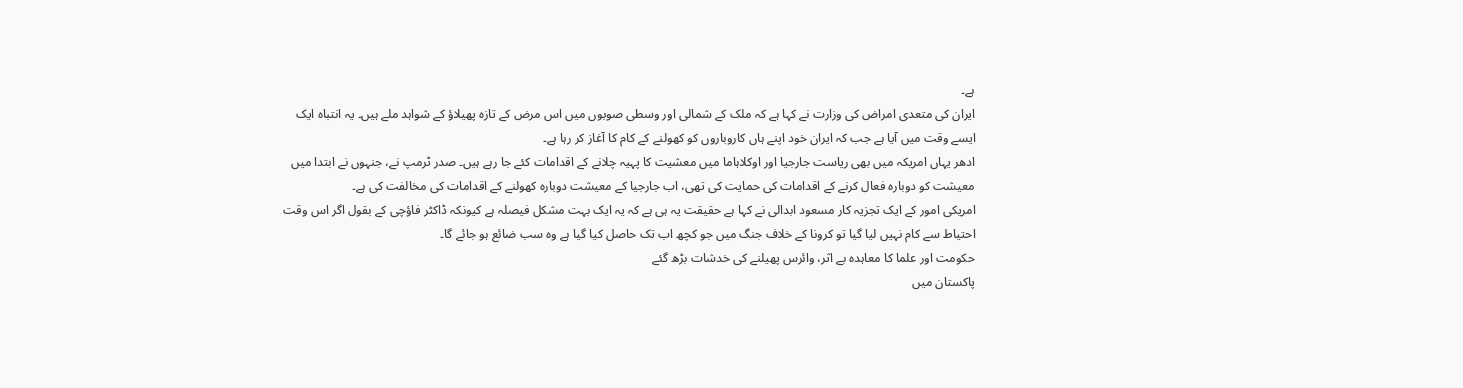ہے۔
ایران کی متعدی امراض کی وزارت نے کہا ہے کہ ملک کے شمالی اور وسطی صوبوں میں اس مرض کے تازہ پھیلاؤ کے شواہد ملے ہیں۔ یہ انتباہ ایک ایسے وقت میں آیا ہے جب کہ ایران خود اپنے ہاں کاروباروں کو کھولنے کے کام کا آغاز کر رہا ہے۔
ادھر یہاں امریکہ میں بھی ریاست جارجیا اور اوکلاہاما میں معشیت کا پہیہ چلانے کے اقدامات کئے جا رہے ہیں۔ صدر ٹرمپ نے، جنہوں نے ابتدا میں معیشت کو دوبارہ فعال کرنے کے اقدامات کی حمایت کی تھی، اب جارجیا کے معیشت دوبارہ کھولنے کے اقدامات کی مخالفت کی ہے۔
امریکی امور کے ایک تجزیہ کار مسعود ابدالی نے کہا ہے حقیقت یہ ہی ہے کہ یہ ایک بہت مشکل فیصلہ ہے کیونکہ ڈاکٹر فاؤچی کے بقول اگر اس وقت احتیاط سے کام نہیں لیا گیا تو کرونا کے خلاف جنگ میں جو کچھ اب تک حاصل کیا گیا ہے وہ سب ضائع ہو جائے گا۔
حکومت اور علما کا معاہدہ بے اثر، وائرس پھیلنے کی خدشات بڑھ گئے
پاکستان میں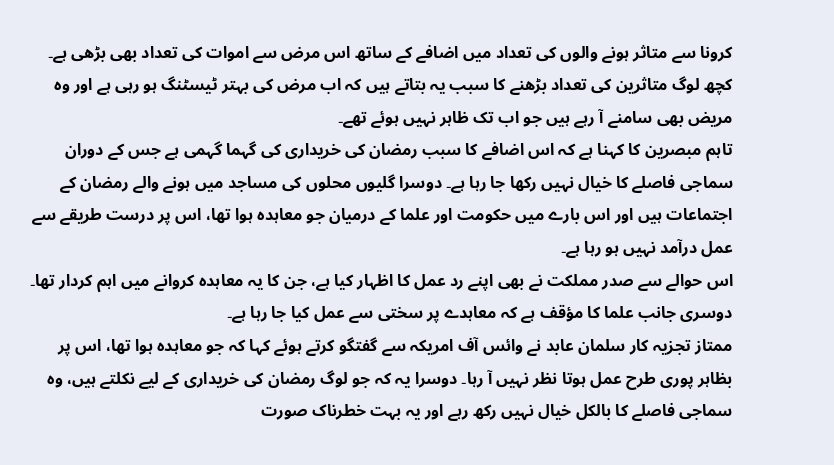کرونا سے متاثر ہونے والوں کی تعداد میں اضافے کے ساتھ اس مرض سے اموات کی تعداد بھی بڑھی ہے۔ کچھ لوگ متاثرین کی تعداد بڑھنے کا سبب یہ بتاتے ہیں کہ اب مرض کی بہتر ٹیسٹنگ ہو رہی ہے اور وہ مریض بھی سامنے آ رہے ہیں جو اب تک ظاہر نہیں ہوئے تھے۔
تاہم مبصرین کا کہنا ہے کہ اس اضافے کا سبب رمضان کی خریداری کی گہما گہمی ہے جس کے دوران سماجی فاصلے کا خیال نہیں رکھا جا رہا ہے۔ دوسرا گلیوں محلوں کی مساجد میں ہونے والے رمضان کے اجتماعات ہیں اور اس بارے میں حکومت اور علما کے درمیان جو معاہدہ ہوا تھا، اس پر درست طریقے سے عمل درآمد نہیں ہو رہا ہے۔
اس حوالے سے صدر مملکت نے بھی اپنے رد عمل کا اظہار کیا ہے، جن کا یہ معاہدہ کروانے میں اہم کردار تھا۔ دوسری جانب علما کا مؤقف ہے کہ معاہدے پر سختی سے عمل کیا جا رہا ہے۔
ممتاز تجزیہ کار سلمان عابد نے وائس آف امریکہ سے گفتگو کرتے ہوئے کہا کہ جو معاہدہ ہوا تھا، اس پر بظاہر پوری طرح عمل ہوتا نظر نہیں آ رہا۔ دوسرا یہ کہ جو لوگ رمضان کی خریداری کے لیے نکلتے ہیں، وہ سماجی فاصلے کا بالکل خیال نہیں رکھ رہے اور یہ بہت خطرناک صورت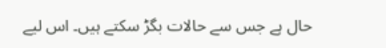حال ہے جس سے حالات بگڑ سکتے ہیں۔ اس لیے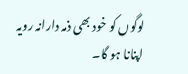لوگوں کو خود بھی ذمہ دارانہ رویہ اپنانا ہو گا۔